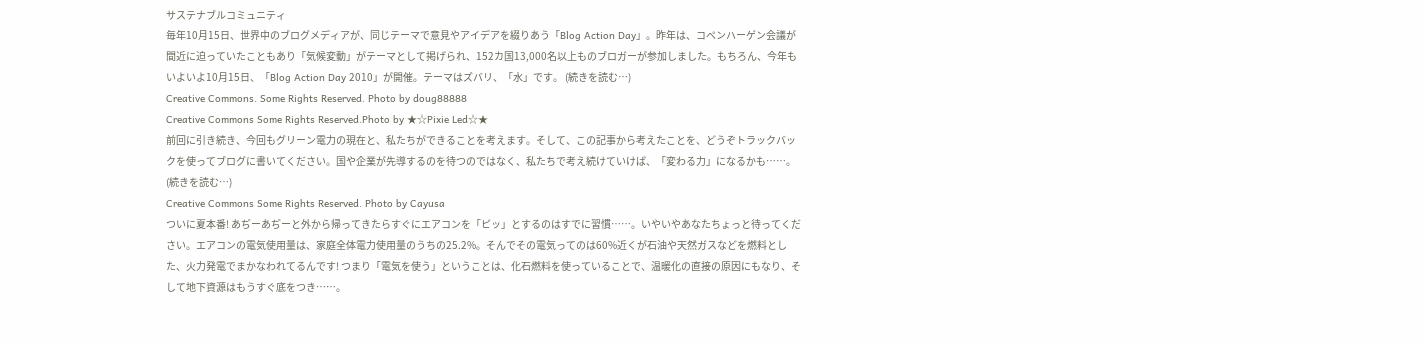サステナブルコミュニティ
毎年10月15日、世界中のブログメディアが、同じテーマで意見やアイデアを綴りあう「Blog Action Day」。昨年は、コペンハーゲン会議が間近に迫っていたこともあり「気候変動」がテーマとして掲げられ、152カ国13,000名以上ものブロガーが参加しました。もちろん、今年もいよいよ10月15日、「Blog Action Day 2010」が開催。テーマはズバリ、「水」です。 (続きを読む…)
Creative Commons. Some Rights Reserved. Photo by doug88888
Creative Commons Some Rights Reserved.Photo by ★☆Pixie Led☆★
前回に引き続き、今回もグリーン電力の現在と、私たちができることを考えます。そして、この記事から考えたことを、どうぞトラックバックを使ってブログに書いてください。国や企業が先導するのを待つのではなく、私たちで考え続けていけば、「変わる力」になるかも……。
(続きを読む…)
Creative Commons Some Rights Reserved. Photo by Cayusa
ついに夏本番! あぢーあぢーと外から帰ってきたらすぐにエアコンを「ピッ」とするのはすでに習慣……。いやいやあなたちょっと待ってください。エアコンの電気使用量は、家庭全体電力使用量のうちの25.2%。そんでその電気ってのは60%近くが石油や天然ガスなどを燃料とした、火力発電でまかなわれてるんです! つまり「電気を使う」ということは、化石燃料を使っていることで、温暖化の直接の原因にもなり、そして地下資源はもうすぐ底をつき……。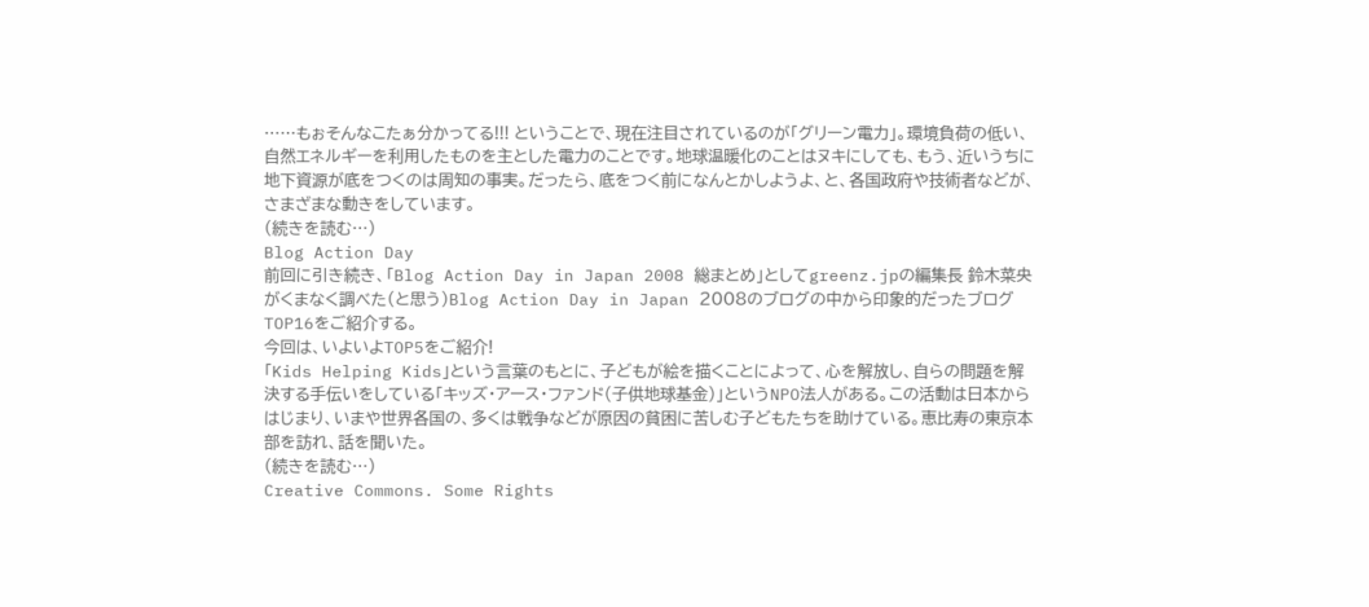……もぉそんなこたぁ分かってる!!! ということで、現在注目されているのが「グリーン電力」。環境負荷の低い、自然エネルギーを利用したものを主とした電力のことです。地球温暖化のことはヌキにしても、もう、近いうちに地下資源が底をつくのは周知の事実。だったら、底をつく前になんとかしようよ、と、各国政府や技術者などが、さまざまな動きをしています。
(続きを読む…)
Blog Action Day
前回に引き続き、「Blog Action Day in Japan 2008 総まとめ」としてgreenz.jpの編集長 鈴木菜央がくまなく調べた(と思う)Blog Action Day in Japan 2008のブログの中から印象的だったブログTOP16をご紹介する。
今回は、いよいよTOP5をご紹介!
「Kids Helping Kids」という言葉のもとに、子どもが絵を描くことによって、心を解放し、自らの問題を解決する手伝いをしている「キッズ・アース・ファンド(子供地球基金)」というNPO法人がある。この活動は日本からはじまり、いまや世界各国の、多くは戦争などが原因の貧困に苦しむ子どもたちを助けている。恵比寿の東京本部を訪れ、話を聞いた。
(続きを読む…)
Creative Commons. Some Rights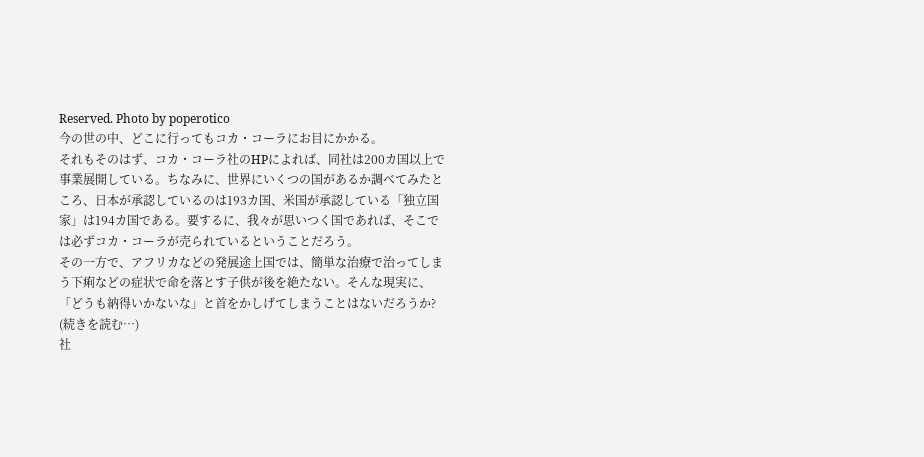Reserved. Photo by poperotico
今の世の中、どこに行ってもコカ・コーラにお目にかかる。
それもそのはず、コカ・コーラ社のHPによれば、同社は200カ国以上で事業展開している。ちなみに、世界にいくつの国があるか調べてみたところ、日本が承認しているのは193カ国、米国が承認している「独立国家」は194カ国である。要するに、我々が思いつく国であれば、そこでは必ずコカ・コーラが売られているということだろう。
その一方で、アフリカなどの発展途上国では、簡単な治療で治ってしまう下痢などの症状で命を落とす子供が後を絶たない。そんな現実に、「どうも納得いかないな」と首をかしげてしまうことはないだろうか?
(続きを読む…)
社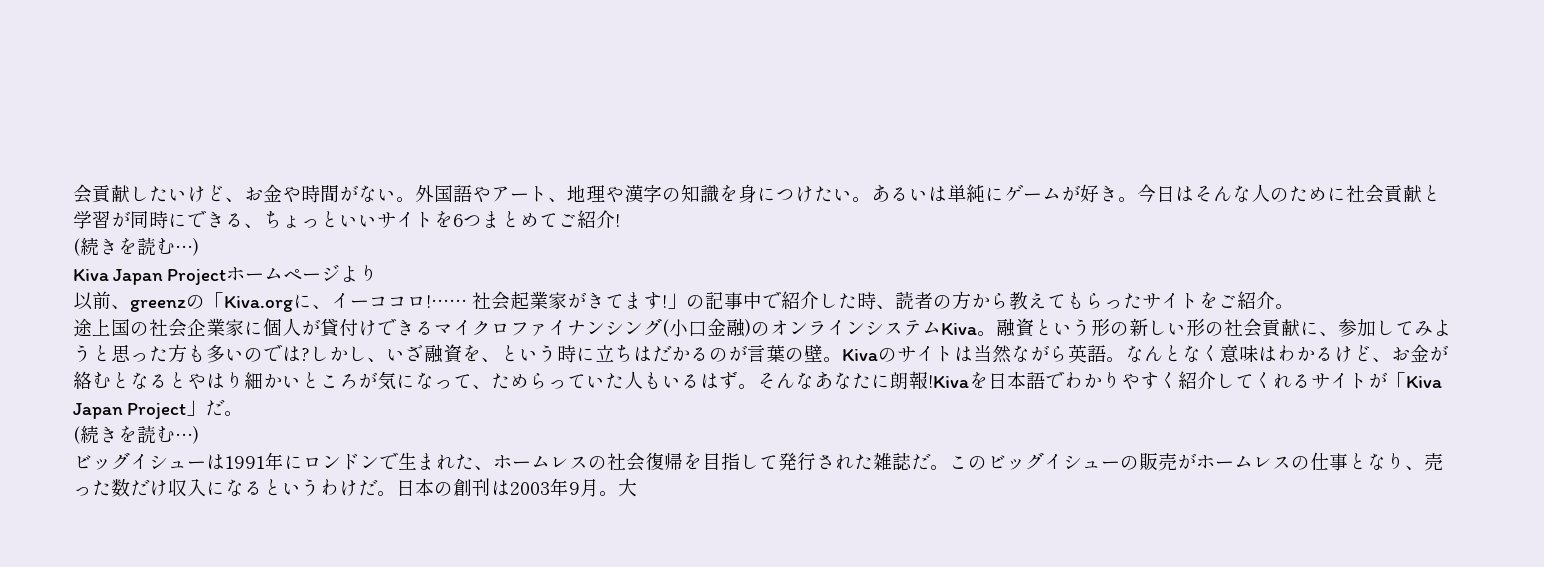会貢献したいけど、お金や時間がない。外国語やアート、地理や漢字の知識を身につけたい。あるいは単純にゲームが好き。今日はそんな人のために社会貢献と学習が同時にできる、ちょっといいサイトを6つまとめてご紹介!
(続きを読む…)
Kiva Japan Projectホームページより
以前、greenzの「Kiva.orgに、イーココロ!…… 社会起業家がきてます!」の記事中で紹介した時、読者の方から教えてもらったサイトをご紹介。
途上国の社会企業家に個人が貸付けできるマイクロファイナンシング(小口金融)のオンラインシステムKiva。融資という形の新しい形の社会貢献に、参加してみようと思った方も多いのでは?しかし、いざ融資を、という時に立ちはだかるのが言葉の壁。Kivaのサイトは当然ながら英語。なんとなく意味はわかるけど、お金が絡むとなるとやはり細かいところが気になって、ためらっていた人もいるはず。そんなあなたに朗報!Kivaを日本語でわかりやすく紹介してくれるサイトが「Kiva Japan Project」だ。
(続きを読む…)
ビッグイシューは1991年にロンドンで生まれた、ホームレスの社会復帰を目指して発行された雑誌だ。このビッグイシューの販売がホームレスの仕事となり、売った数だけ収入になるというわけだ。日本の創刊は2003年9月。大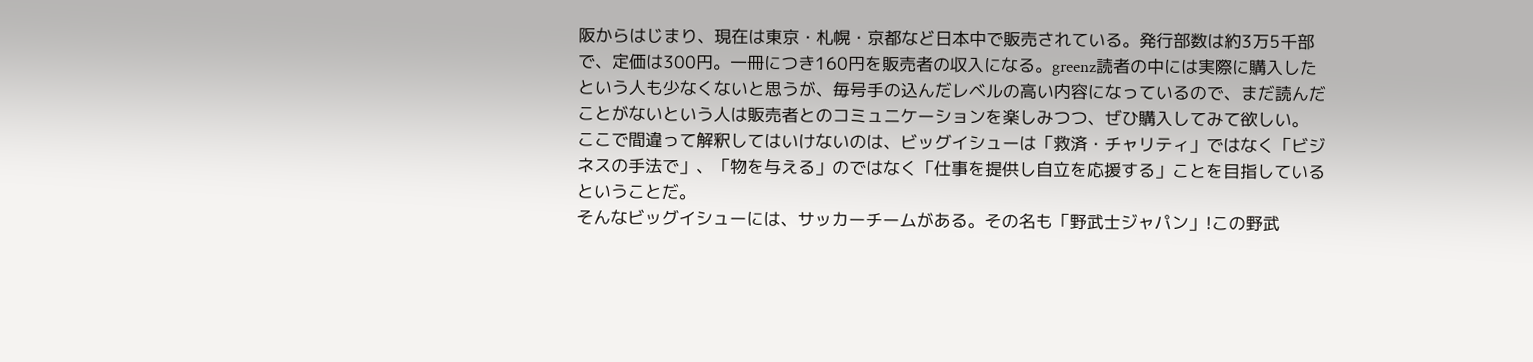阪からはじまり、現在は東京・札幌・京都など日本中で販売されている。発行部数は約3万5千部で、定価は300円。一冊につき160円を販売者の収入になる。greenz読者の中には実際に購入したという人も少なくないと思うが、毎号手の込んだレベルの高い内容になっているので、まだ読んだことがないという人は販売者とのコミュニケーションを楽しみつつ、ぜひ購入してみて欲しい。
ここで間違って解釈してはいけないのは、ビッグイシューは「救済・チャリティ」ではなく「ビジネスの手法で」、「物を与える」のではなく「仕事を提供し自立を応援する」ことを目指しているということだ。
そんなビッグイシューには、サッカーチームがある。その名も「野武士ジャパン」!この野武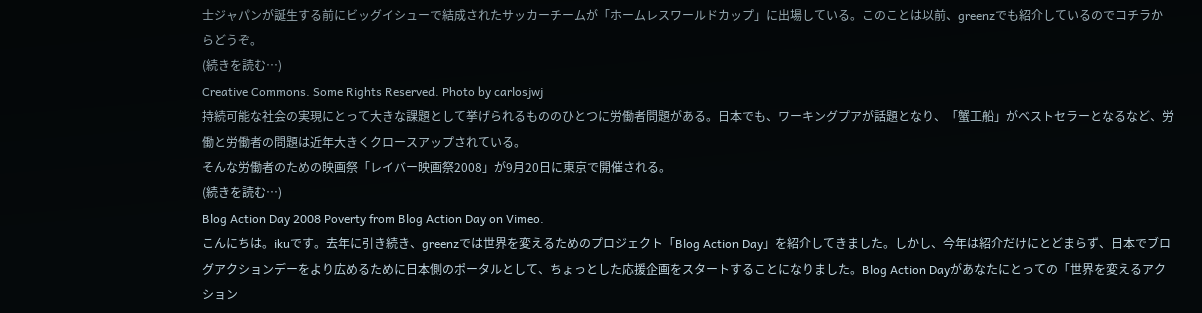士ジャパンが誕生する前にビッグイシューで結成されたサッカーチームが「ホームレスワールドカップ」に出場している。このことは以前、greenzでも紹介しているのでコチラからどうぞ。
(続きを読む…)
Creative Commons. Some Rights Reserved. Photo by carlosjwj
持続可能な社会の実現にとって大きな課題として挙げられるもののひとつに労働者問題がある。日本でも、ワーキングプアが話題となり、「蟹工船」がベストセラーとなるなど、労働と労働者の問題は近年大きくクロースアップされている。
そんな労働者のための映画祭「レイバー映画祭2008」が9月20日に東京で開催される。
(続きを読む…)
Blog Action Day 2008 Poverty from Blog Action Day on Vimeo.
こんにちは。ikuです。去年に引き続き、greenzでは世界を変えるためのプロジェクト「Blog Action Day」を紹介してきました。しかし、今年は紹介だけにとどまらず、日本でブログアクションデーをより広めるために日本側のポータルとして、ちょっとした応援企画をスタートすることになりました。Blog Action Dayがあなたにとっての「世界を変えるアクション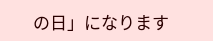の日」になります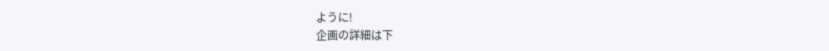ように!
企画の詳細は下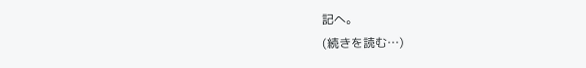記へ。
(続きを読む…)